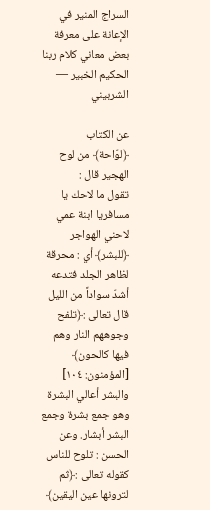السراج المنير في الإعانة على معرفة بعض معاني كلام ربنا الحكيم الخبير — الشربيني

عن الكتاب
﴿لوّاحة﴾ من لوح الهجير قال :
تقول ما لاحك يا مسافريا ابنة عمي لاحني الهواجر
﴿للبشر﴾ أي : محرقة لظاهر الجلد فتدعه أشدّ سواداً من الليل قال تعالى :﴿تلفح وجوههم النار وهم فيها كالحون﴾ [المؤمنون: ١٠٤] والبشر أعالي البشرة وهو جمع بشرة وجمع البشر أبشار. وعن الحسن : تلوح للناس كقوله تعالى :﴿ثم لترونها عين اليقين﴾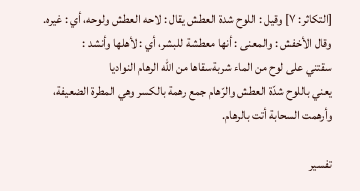[التكاثر: ٧] وقيل : اللوح شدة العطش يقال : لاحه العطش ولوحه، أي : غيره. وقال الأخفش : والمعنى : أنها معطشة للبشر، أي : لأهلها وأنشد :
سقتني على لوح من الماء شربةسقاها من الله الرهام النواديا
يعني باللوح شدّة العطش والرّهام جمع رهمة بالكسر وهي المطرة الضعيفة، وأرهمت السحابة أتت بالرهام.

تفسير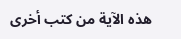هذه الآية من كتب أخرى